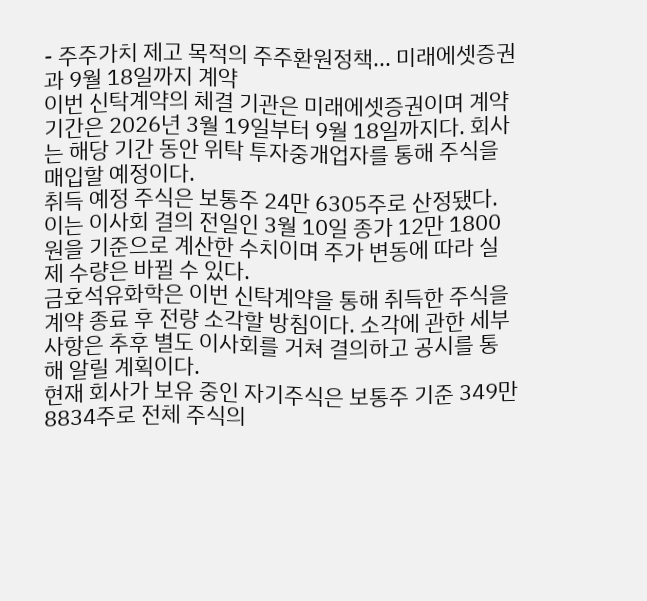- 주주가치 제고 목적의 주주환원정책... 미래에셋증권과 9월 18일까지 계약
이번 신탁계약의 체결 기관은 미래에셋증권이며 계약 기간은 2026년 3월 19일부터 9월 18일까지다. 회사는 해당 기간 동안 위탁 투자중개업자를 통해 주식을 매입할 예정이다.
취득 예정 주식은 보통주 24만 6305주로 산정됐다. 이는 이사회 결의 전일인 3월 10일 종가 12만 1800원을 기준으로 계산한 수치이며 주가 변동에 따라 실제 수량은 바뀔 수 있다.
금호석유화학은 이번 신탁계약을 통해 취득한 주식을 계약 종료 후 전량 소각할 방침이다. 소각에 관한 세부 사항은 추후 별도 이사회를 거쳐 결의하고 공시를 통해 알릴 계획이다.
현재 회사가 보유 중인 자기주식은 보통주 기준 349만 8834주로 전체 주식의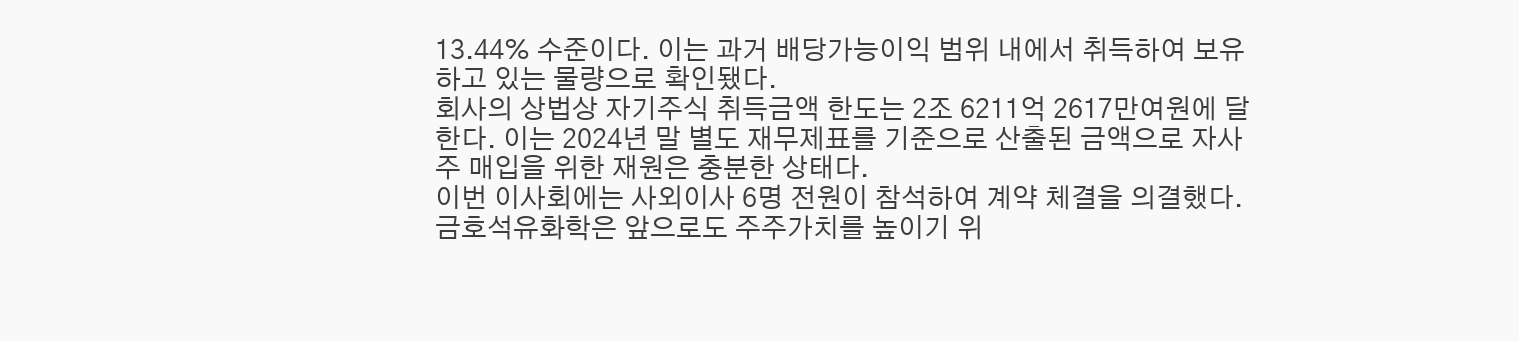13.44% 수준이다. 이는 과거 배당가능이익 범위 내에서 취득하여 보유하고 있는 물량으로 확인됐다.
회사의 상법상 자기주식 취득금액 한도는 2조 6211억 2617만여원에 달한다. 이는 2024년 말 별도 재무제표를 기준으로 산출된 금액으로 자사주 매입을 위한 재원은 충분한 상태다.
이번 이사회에는 사외이사 6명 전원이 참석하여 계약 체결을 의결했다. 금호석유화학은 앞으로도 주주가치를 높이기 위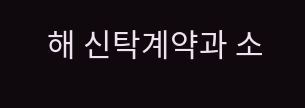해 신탁계약과 소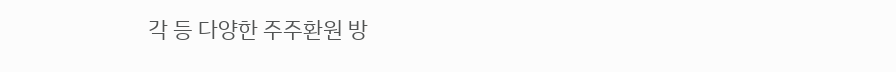각 등 다양한 주주환원 방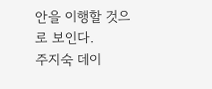안을 이행할 것으로 보인다.
주지숙 데이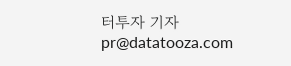터투자 기자 pr@datatooza.com